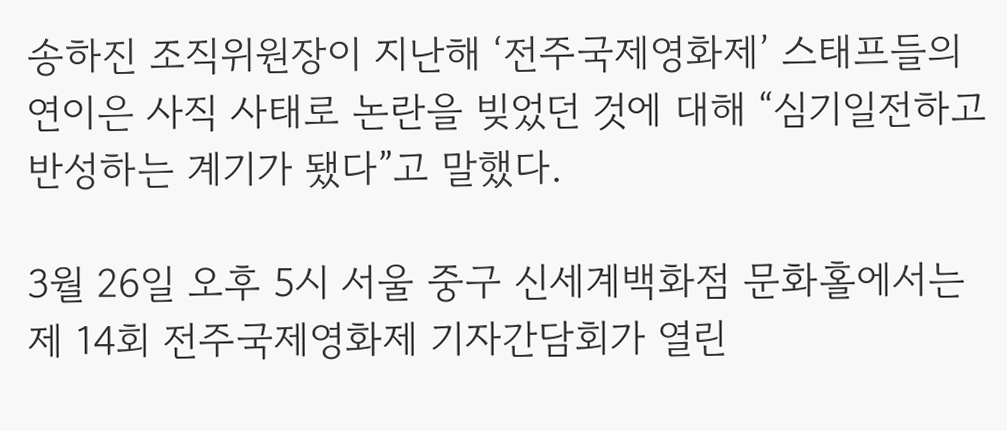송하진 조직위원장이 지난해 ‘전주국제영화제’ 스태프들의 연이은 사직 사태로 논란을 빚었던 것에 대해 “심기일전하고 반성하는 계기가 됐다”고 말했다.

3월 26일 오후 5시 서울 중구 신세계백화점 문화홀에서는 제 14회 전주국제영화제 기자간담회가 열린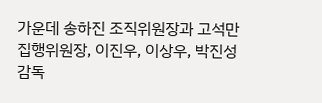가운데 송하진 조직위원장과 고석만 집행위원장, 이진우, 이상우, 박진성 감독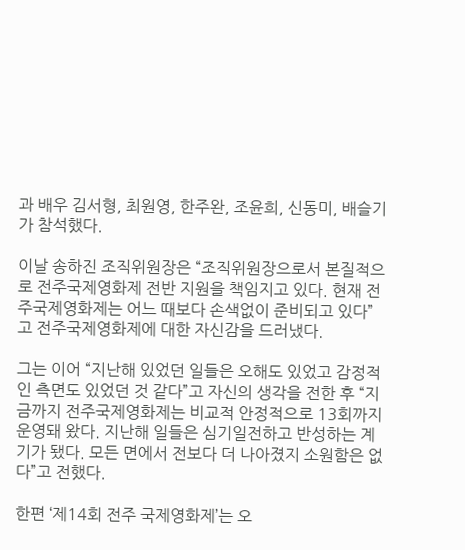과 배우 김서형, 최원영, 한주완, 조윤희, 신동미, 배슬기가 참석했다.

이날 송하진 조직위원장은 “조직위원장으로서 본질적으로 전주국제영화제 전반 지원을 책임지고 있다. 현재 전주국제영화제는 어느 때보다 손색없이 준비되고 있다”고 전주국제영화제에 대한 자신감을 드러냈다.

그는 이어 “지난해 있었던 일들은 오해도 있었고 감정적인 측면도 있었던 것 같다”고 자신의 생각을 전한 후 “지금까지 전주국제영화제는 비교적 안정적으로 13회까지 운영돼 왔다. 지난해 일들은 심기일전하고 반성하는 계기가 됐다. 모든 면에서 전보다 더 나아졌지 소원함은 없다”고 전했다.

한편 ‘제14회 전주 국제영화제’는 오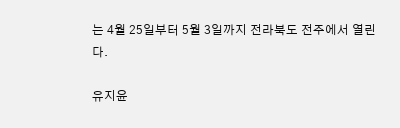는 4월 25일부터 5월 3일까지 전라북도 전주에서 열린다.

유지윤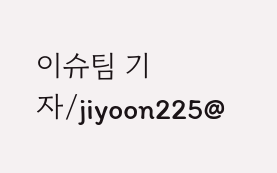이슈팀 기자/jiyoon225@